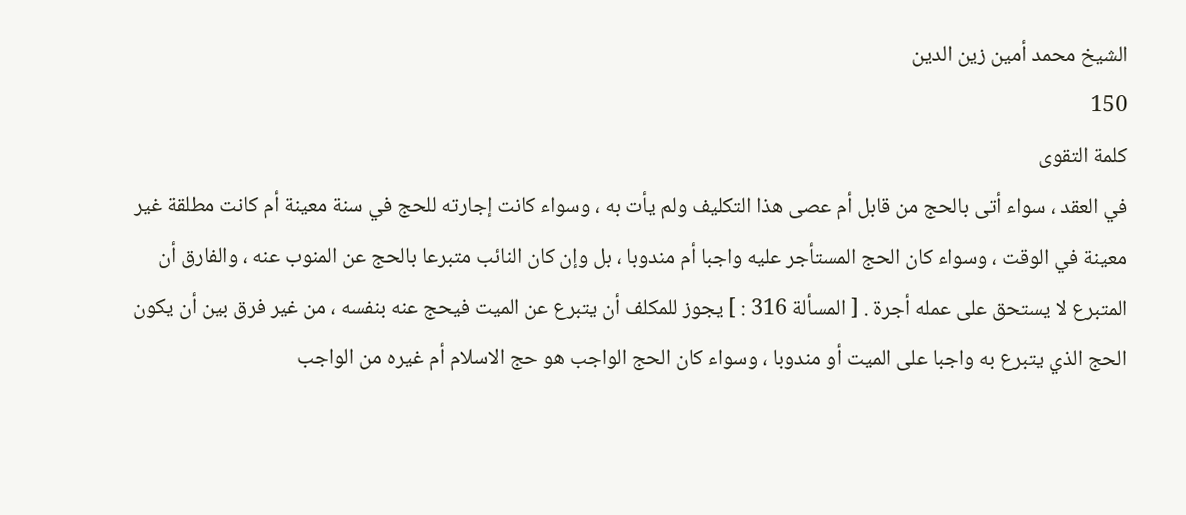الشيخ محمد أمين زين الدين
150
كلمة التقوى
في العقد ، سواء أتى بالحج من قابل أم عصى هذا التكليف ولم يأت به ، وسواء كانت إجارته للحج في سنة معينة أم كانت مطلقة غير معينة في الوقت ، وسواء كان الحج المستأجر عليه واجبا أم مندوبا ، بل وإن كان النائب متبرعا بالحج عن المنوب عنه ، والفارق أن المتبرع لا يستحق على عمله أجرة . [ المسألة 316 : ] يجوز للمكلف أن يتبرع عن الميت فيحج عنه بنفسه ، من غير فرق بين أن يكون الحج الذي يتبرع به واجبا على الميت أو مندوبا ، وسواء كان الحج الواجب هو حج الاسلام أم غيره من الواجب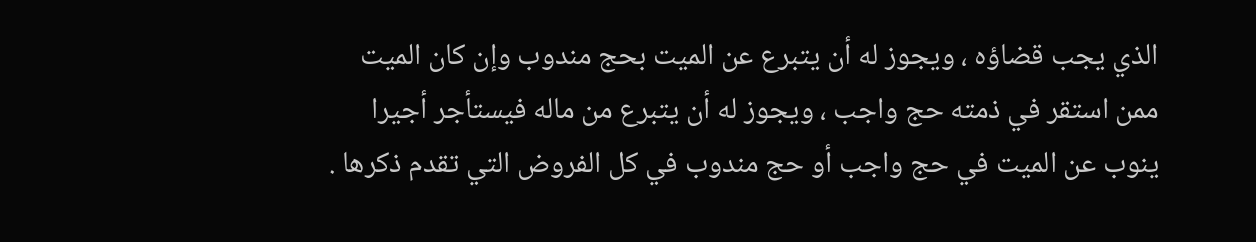الذي يجب قضاؤه ، ويجوز له أن يتبرع عن الميت بحج مندوب وإن كان الميت ممن استقر في ذمته حج واجب ، ويجوز له أن يتبرع من ماله فيستأجر أجيرا ينوب عن الميت في حج واجب أو حج مندوب في كل الفروض التي تقدم ذكرها .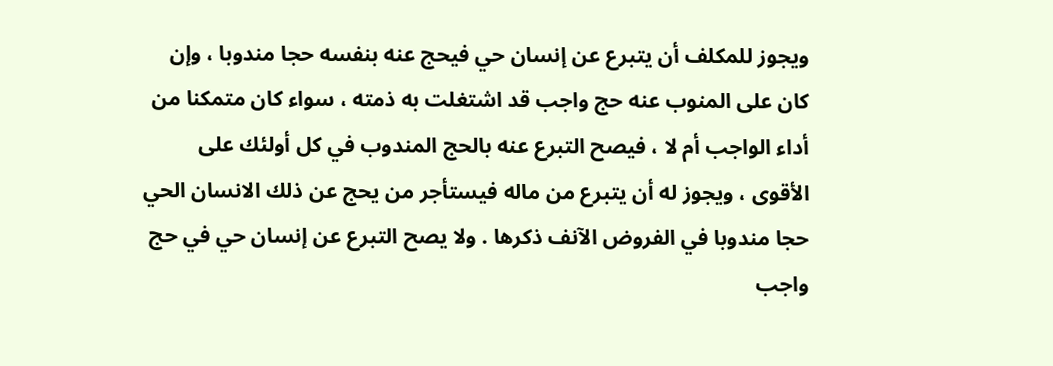ويجوز للمكلف أن يتبرع عن إنسان حي فيحج عنه بنفسه حجا مندوبا ، وإن كان على المنوب عنه حج واجب قد اشتغلت به ذمته ، سواء كان متمكنا من أداء الواجب أم لا ، فيصح التبرع عنه بالحج المندوب في كل أولئك على الأقوى ، ويجوز له أن يتبرع من ماله فيستأجر من يحج عن ذلك الانسان الحي حجا مندوبا في الفروض الآنف ذكرها . ولا يصح التبرع عن إنسان حي في حج واجب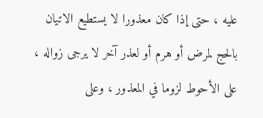عليه ، حتى إذا كان معذورا لا يستطيع الاتيان بالحج لمرض أو هرم أو لعذر آخر لا يرجى زواله ، على الأحوط لزوما في المعذور ، وعلى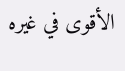الأقوى في غيره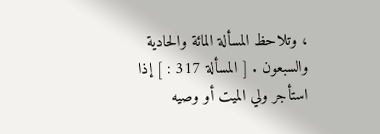، وتلاحظ المسألة المائة والحادية والسبعون . [ المسألة 317 : ] إذا استأجر ولي الميت أو وصيه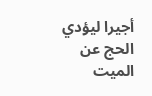أجيرا ليؤدي الحج عن الميت